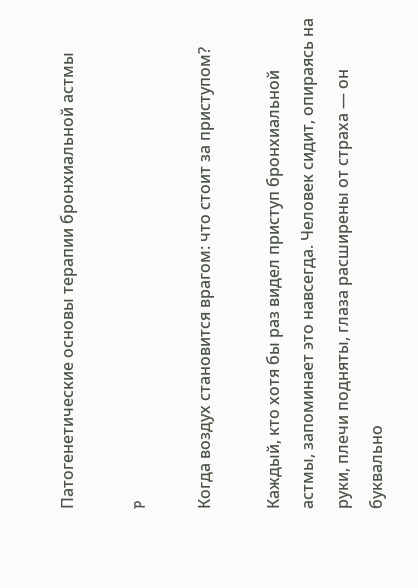Патогенетические основы терапии бронхиальной астмы

p

Когда воздух становится врагом: что стоит за приступом?

Каждый, кто хотя бы раз видел приступ бронхиальной астмы, запоминает это навсегда. Человек сидит, опираясь на руки, плечи подняты, глаза расширены от страха — он буквально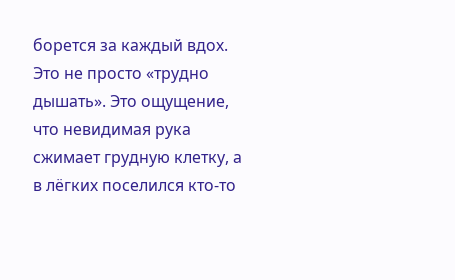борется за каждый вдох. Это не просто «трудно дышать». Это ощущение, что невидимая рука сжимает грудную клетку, а в лёгких поселился кто-то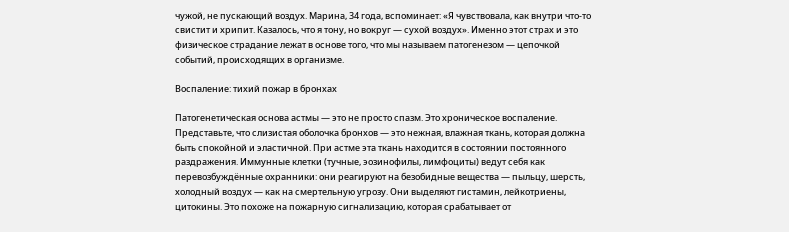чужой, не пускающий воздух. Марина, 34 года, вспоминает: «Я чувствовала, как внутри что-то свистит и хрипит. Казалось, что я тону, но вокруг — сухой воздух». Именно этот страх и это физическое страдание лежат в основе того, что мы называем патогенезом — цепочкой событий, происходящих в организме.

Воспаление: тихий пожар в бронхах

Патогенетическая основа астмы — это не просто спазм. Это хроническое воспаление. Представьте, что слизистая оболочка бронхов — это нежная, влажная ткань, которая должна быть спокойной и эластичной. При астме эта ткань находится в состоянии постоянного раздражения. Иммунные клетки (тучные, эозинофилы, лимфоциты) ведут себя как перевозбуждённые охранники: они реагируют на безобидные вещества — пыльцу, шерсть, холодный воздух — как на смертельную угрозу. Они выделяют гистамин, лейкотриены, цитокины. Это похоже на пожарную сигнализацию, которая срабатывает от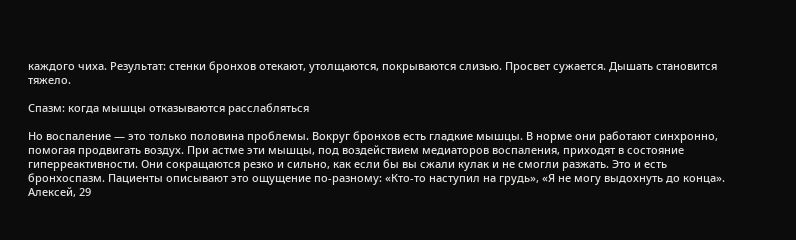каждого чиха. Результат: стенки бронхов отекают, утолщаются, покрываются слизью. Просвет сужается. Дышать становится тяжело.

Спазм: когда мышцы отказываются расслабляться

Но воспаление — это только половина проблемы. Вокруг бронхов есть гладкие мышцы. В норме они работают синхронно, помогая продвигать воздух. При астме эти мышцы, под воздействием медиаторов воспаления, приходят в состояние гиперреактивности. Они сокращаются резко и сильно, как если бы вы сжали кулак и не смогли разжать. Это и есть бронхоспазм. Пациенты описывают это ощущение по-разному: «Кто-то наступил на грудь», «Я не могу выдохнуть до конца». Алексей, 29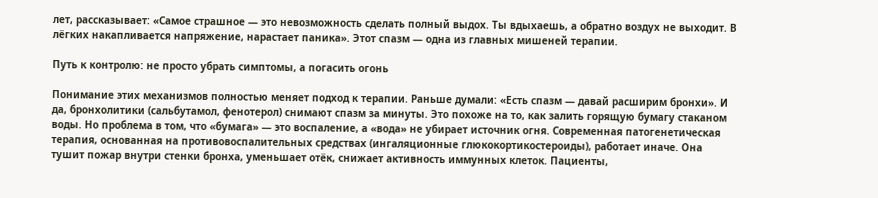лет, рассказывает: «Самое страшное — это невозможность сделать полный выдох. Ты вдыхаешь, а обратно воздух не выходит. В лёгких накапливается напряжение, нарастает паника». Этот спазм — одна из главных мишеней терапии.

Путь к контролю: не просто убрать симптомы, а погасить огонь

Понимание этих механизмов полностью меняет подход к терапии. Раньше думали: «Есть спазм — давай расширим бронхи». И да, бронхолитики (сальбутамол, фенотерол) снимают спазм за минуты. Это похоже на то, как залить горящую бумагу стаканом воды. Но проблема в том, что «бумага» — это воспаление, а «вода» не убирает источник огня. Современная патогенетическая терапия, основанная на противовоспалительных средствах (ингаляционные глюкокортикостероиды), работает иначе. Она тушит пожар внутри стенки бронха, уменьшает отёк, снижает активность иммунных клеток. Пациенты,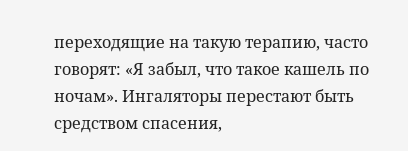переходящие на такую терапию, часто говорят: «Я забыл, что такое кашель по ночам». Ингаляторы перестают быть средством спасения,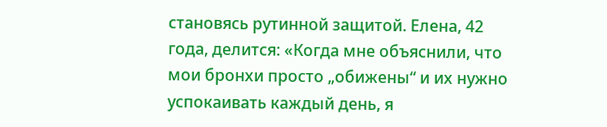становясь рутинной защитой. Елена, 42 года, делится: «Когда мне объяснили, что мои бронхи просто „обижены“ и их нужно успокаивать каждый день, я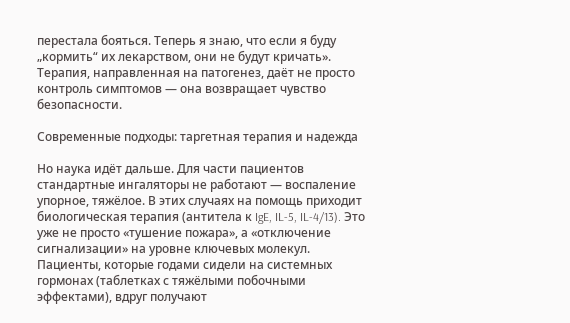перестала бояться. Теперь я знаю, что если я буду „кормить“ их лекарством, они не будут кричать». Терапия, направленная на патогенез, даёт не просто контроль симптомов — она возвращает чувство безопасности.

Современные подходы: таргетная терапия и надежда

Но наука идёт дальше. Для части пациентов стандартные ингаляторы не работают — воспаление упорное, тяжёлое. В этих случаях на помощь приходит биологическая терапия (антитела к IgE, IL-5, IL-4/13). Это уже не просто «тушение пожара», а «отключение сигнализации» на уровне ключевых молекул. Пациенты, которые годами сидели на системных гормонах (таблетках с тяжёлыми побочными эффектами), вдруг получают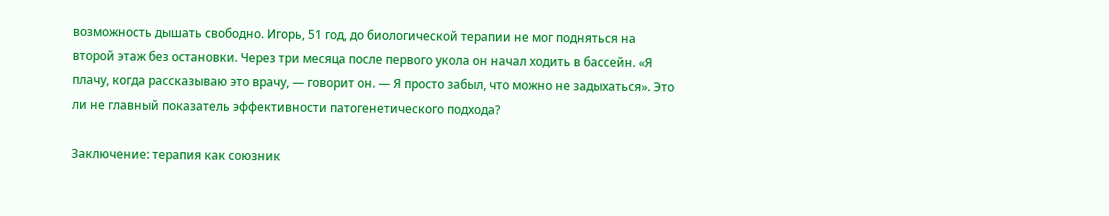возможность дышать свободно. Игорь, 51 год, до биологической терапии не мог подняться на второй этаж без остановки. Через три месяца после первого укола он начал ходить в бассейн. «Я плачу, когда рассказываю это врачу, — говорит он. — Я просто забыл, что можно не задыхаться». Это ли не главный показатель эффективности патогенетического подхода?

Заключение: терапия как союзник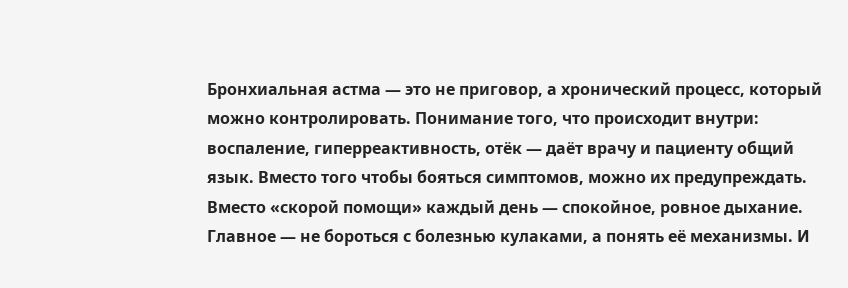Бронхиальная астма — это не приговор, а хронический процесс, который можно контролировать. Понимание того, что происходит внутри: воспаление, гиперреактивность, отёк — даёт врачу и пациенту общий язык. Вместо того чтобы бояться симптомов, можно их предупреждать. Вместо «скорой помощи» каждый день — спокойное, ровное дыхание. Главное — не бороться с болезнью кулаками, а понять её механизмы. И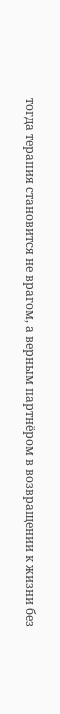тогда терапия становится не врагом, а верным партнёром в возвращении к жизни без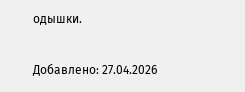одышки.

Добавлено: 27.04.2026